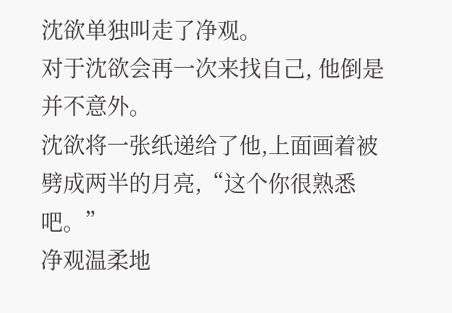沈欲单独叫走了净观。
对于沈欲会再一次来找自己, 他倒是并不意外。
沈欲将一张纸递给了他,上面画着被劈成两半的月亮,“这个你很熟悉吧。”
净观温柔地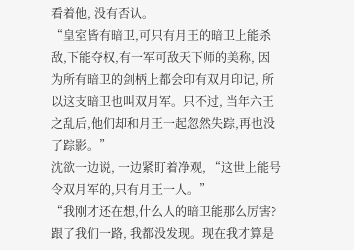看着他, 没有否认。
“皇室皆有暗卫,可只有月王的暗卫上能杀敌,下能夺权,有一军可敌天下师的美称, 因为所有暗卫的剑柄上都会印有双月印记, 所以这支暗卫也叫双月军。只不过, 当年六王之乱后,他们却和月王一起忽然失踪,再也没了踪影。”
沈欲一边说, 一边紧盯着净观, “这世上能号令双月军的,只有月王一人。”
“我刚才还在想,什么人的暗卫能那么厉害?跟了我们一路, 我都没发现。现在我才算是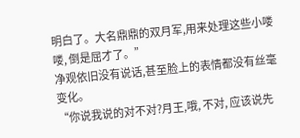明白了。大名鼎鼎的双月军,用来处理这些小喽喽, 倒是屈才了。”
净观依旧没有说话,甚至脸上的表情都没有丝毫变化。
“你说我说的对不对?月王,哦, 不对, 应该说先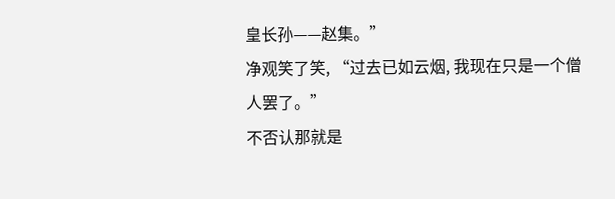皇长孙——赵集。”
净观笑了笑, “过去已如云烟, 我现在只是一个僧人罢了。”
不否认那就是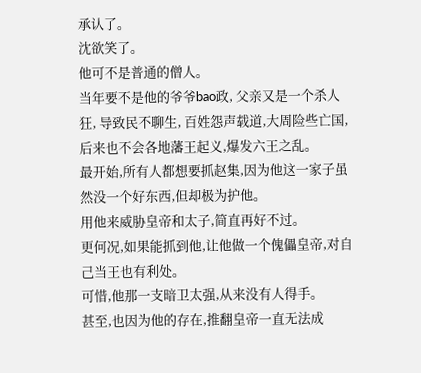承认了。
沈欲笑了。
他可不是普通的僧人。
当年要不是他的爷爷bao政, 父亲又是一个杀人狂, 导致民不聊生, 百姓怨声载道,大周险些亡国,后来也不会各地藩王起义,爆发六王之乱。
最开始,所有人都想要抓赵集,因为他这一家子虽然没一个好东西,但却极为护他。
用他来威胁皇帝和太子,简直再好不过。
更何况,如果能抓到他,让他做一个傀儡皇帝,对自己当王也有利处。
可惜,他那一支暗卫太强,从来没有人得手。
甚至,也因为他的存在,推翻皇帝一直无法成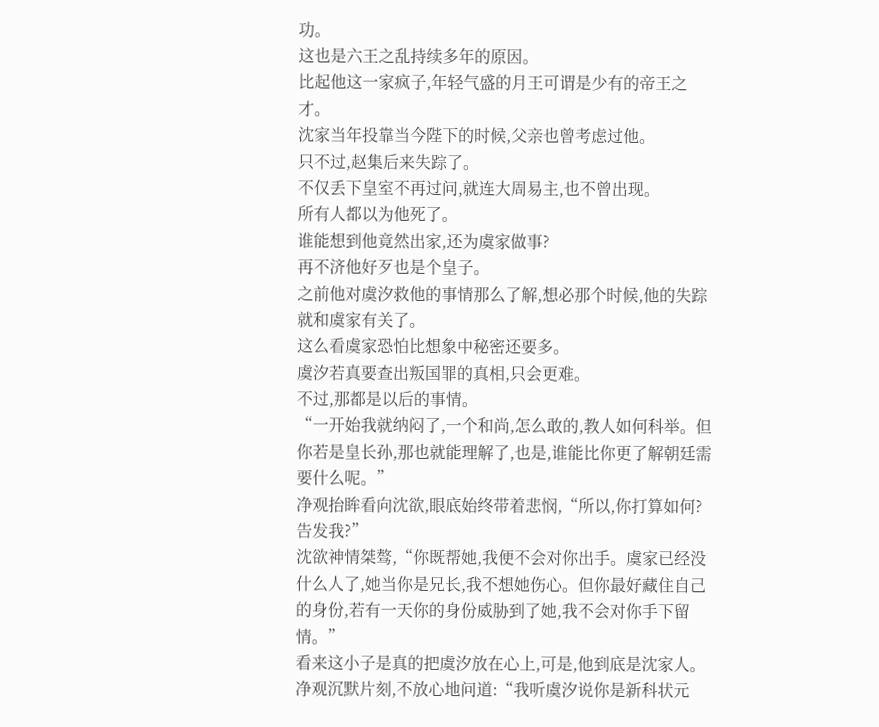功。
这也是六王之乱持续多年的原因。
比起他这一家疯子,年轻气盛的月王可谓是少有的帝王之才。
沈家当年投靠当今陛下的时候,父亲也曾考虑过他。
只不过,赵集后来失踪了。
不仅丢下皇室不再过问,就连大周易主,也不曾出现。
所有人都以为他死了。
谁能想到他竟然出家,还为虞家做事?
再不济他好歹也是个皇子。
之前他对虞汐救他的事情那么了解,想必那个时候,他的失踪就和虞家有关了。
这么看虞家恐怕比想象中秘密还要多。
虞汐若真要查出叛国罪的真相,只会更难。
不过,那都是以后的事情。
“一开始我就纳闷了,一个和尚,怎么敢的,教人如何科举。但你若是皇长孙,那也就能理解了,也是,谁能比你更了解朝廷需要什么呢。”
净观抬眸看向沈欲,眼底始终带着悲悯,“所以,你打算如何?告发我?”
沈欲神情桀骜,“你既帮她,我便不会对你出手。虞家已经没什么人了,她当你是兄长,我不想她伤心。但你最好藏住自己的身份,若有一天你的身份威胁到了她,我不会对你手下留情。”
看来这小子是真的把虞汐放在心上,可是,他到底是沈家人。
净观沉默片刻,不放心地问道:“我听虞汐说你是新科状元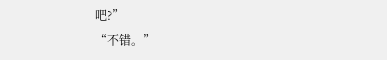吧?”
“不错。”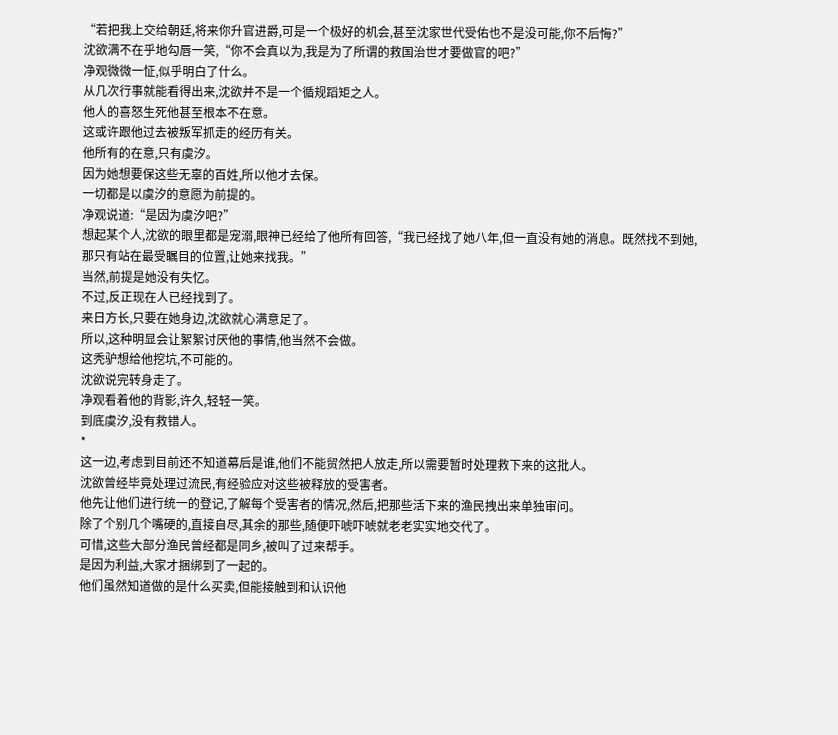“若把我上交给朝廷,将来你升官进爵,可是一个极好的机会,甚至沈家世代受佑也不是没可能,你不后悔?”
沈欲满不在乎地勾唇一笑,“你不会真以为,我是为了所谓的救国治世才要做官的吧?”
净观微微一怔,似乎明白了什么。
从几次行事就能看得出来,沈欲并不是一个循规蹈矩之人。
他人的喜怒生死他甚至根本不在意。
这或许跟他过去被叛军抓走的经历有关。
他所有的在意,只有虞汐。
因为她想要保这些无辜的百姓,所以他才去保。
一切都是以虞汐的意愿为前提的。
净观说道:“是因为虞汐吧?”
想起某个人,沈欲的眼里都是宠溺,眼神已经给了他所有回答,“我已经找了她八年,但一直没有她的消息。既然找不到她,那只有站在最受瞩目的位置,让她来找我。”
当然,前提是她没有失忆。
不过,反正现在人已经找到了。
来日方长,只要在她身边,沈欲就心满意足了。
所以,这种明显会让絮絮讨厌他的事情,他当然不会做。
这秃驴想给他挖坑,不可能的。
沈欲说完转身走了。
净观看着他的背影,许久,轻轻一笑。
到底虞汐,没有救错人。
*
这一边,考虑到目前还不知道幕后是谁,他们不能贸然把人放走,所以需要暂时处理救下来的这批人。
沈欲曾经毕竟处理过流民,有经验应对这些被释放的受害者。
他先让他们进行统一的登记,了解每个受害者的情况,然后,把那些活下来的渔民拽出来单独审问。
除了个别几个嘴硬的,直接自尽,其余的那些,随便吓唬吓唬就老老实实地交代了。
可惜,这些大部分渔民曾经都是同乡,被叫了过来帮手。
是因为利益,大家才捆绑到了一起的。
他们虽然知道做的是什么买卖,但能接触到和认识他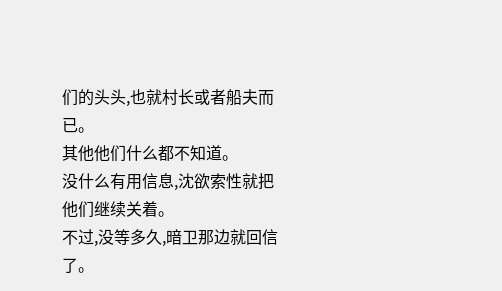们的头头,也就村长或者船夫而已。
其他他们什么都不知道。
没什么有用信息,沈欲索性就把他们继续关着。
不过,没等多久,暗卫那边就回信了。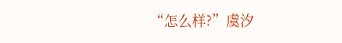“怎么样?”虞汐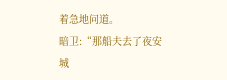着急地问道。
暗卫:“那船夫去了夜安城